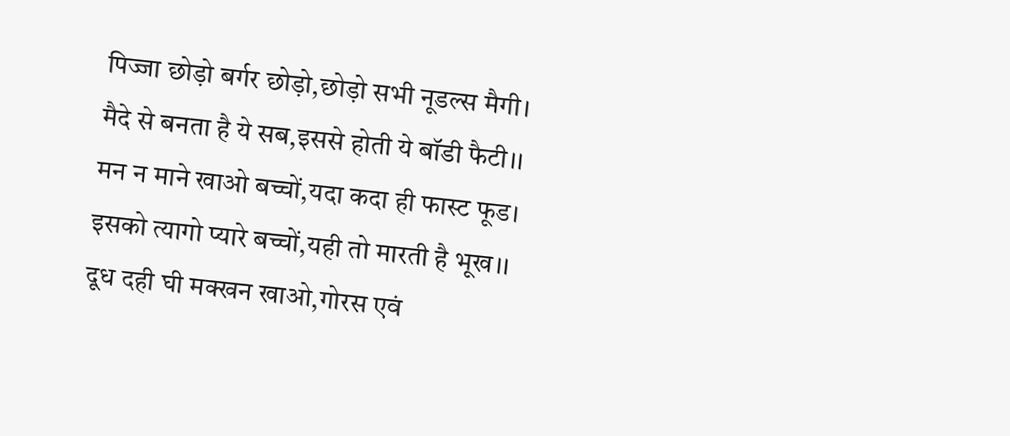पिज्जा छोड़ो बर्गर छोड़ो,छोड़ो सभी नूडल्स मैगी।
मैदे से बनता है ये सब,इससे होती ये बॉडी फैटी।।
मन न माने खाओ बच्चों,यदा कदा ही फास्ट फूड।
इसको त्यागो प्यारे बच्चों,यही तो मारती है भूख।।
दूध दही घी मक्खन खाओ,गोरस एवं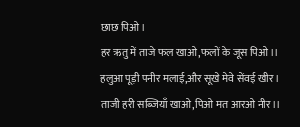छाछ पिओ।
हर ऋतु में ताजे फल खाओ,फलों के जूस पिओ।।
हलुआ पूड़ी पनीर मलाई,और सूखे मेवे सेंवई खीर।
ताजी हरी सब्जियाँ खाओ,पिओ मत आरओ नीर।।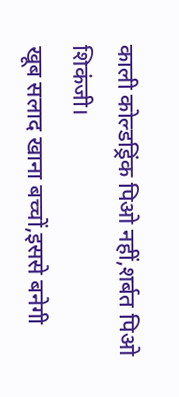काली कोल्डड्रिंक पिओ नहीं,शर्बत पिओ शिकंजी।
खूब सलाद खाना बच्चों,इससे बनेगी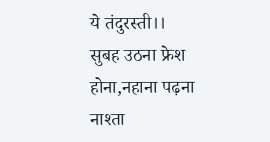ये तंदुरस्ती।।
सुबह उठना फ्रेश होना,नहाना पढ़ना नाश्ता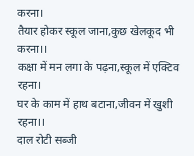करना।
तैयार होकर स्कूल जाना,कुछ खेलकूद भी करना।।
कक्षा में मन लगा के पढ़ना,स्कूल में एक्टिव रहना।
घर के काम में हाथ बटाना,जीवन में खुशी रहना।।
दाल रोटी सब्जी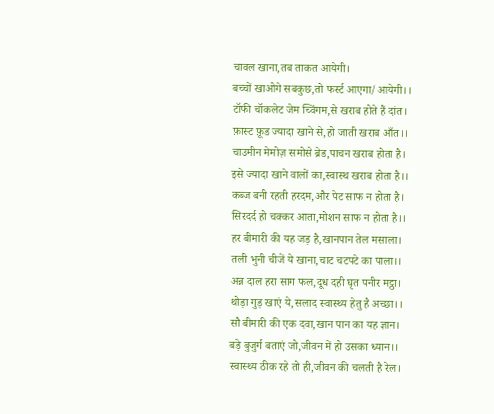चावल खाना,तब ताकत आयेगी।
बच्चों खाओगे सबकुछ,तो फर्स्ट आएगा/आयेगी।।
टॉफी चॉकलेट जेम च्विंगम,से खराब होते हैं दांत।
फ़ास्ट फ़ूड ज्यादा खाने से,हो जाती खराब आँत।।
चाउमीन मेमोज़ समोसे ब्रेड,पाचन खराब होता है।
इसे ज्यादा खाने वालों का,स्वास्थ खराब होता है।।
कब्ज बनी रहती हरदम,और पेट साफ न होता है।
सिरदर्द हो चक्कर आता,मोशन साफ न होता है।।
हर बीमारी की यह जड़ है,खानपान तेल मसाला।
तली भुनी चीजें ये खाना,चाट चटपटे का पाला।।
अन्न दाल हरा साग फल,दूध दही घृत पनीर मट्ठा।
थोड़ा गुड़ खाएं ये,सलाद स्वास्थ्य हेतु है अच्छा।।
सौ बीमारी की एक दवा,खान पान का यह ज्ञान।
बड़े बुजुर्ग बताएं जो,जीवन में हो उसका ध्यान।।
स्वास्थ्य ठीक रहे तो ही,जीवन की चलती है रेल।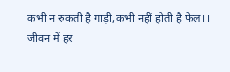कभी न रुकती है गाड़ी,कभी नहीं होती है फेल।।
जीवन में हर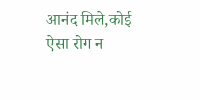आनंद मिले,कोई ऐसा रोग न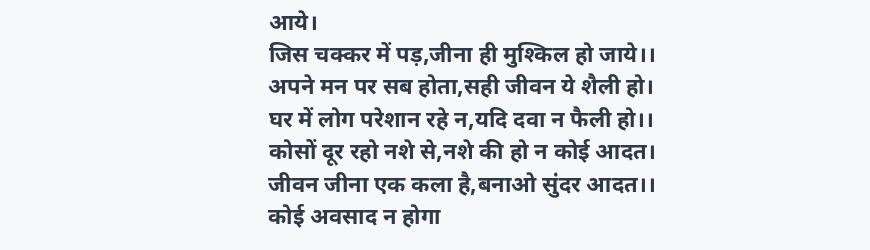आये।
जिस चक्कर में पड़,जीना ही मुश्किल हो जाये।।
अपने मन पर सब होता,सही जीवन ये शैली हो।
घर में लोग परेशान रहे न,यदि दवा न फैली हो।।
कोसों दूर रहो नशे से,नशे की हो न कोई आदत।
जीवन जीना एक कला है,बनाओ सुंदर आदत।।
कोई अवसाद न होगा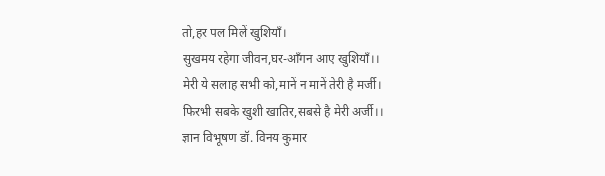तो,हर पल मिलें खुशियाँ।
सुखमय रहेगा जीवन,घर-आँगन आए खुशियाँ।।
मेरी ये सलाह सभी को,मानें न मानें तेरी है मर्जी।
फिरभी सबके खुशी खातिर,सबसे है मेरी अर्जी।।
ज्ञान विभूषण डॉ. विनय कुमार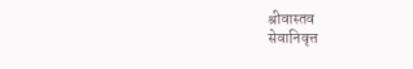श्रीवास्तव
सेवानिवृत्त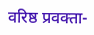वरिष्ठ प्रवक्ता-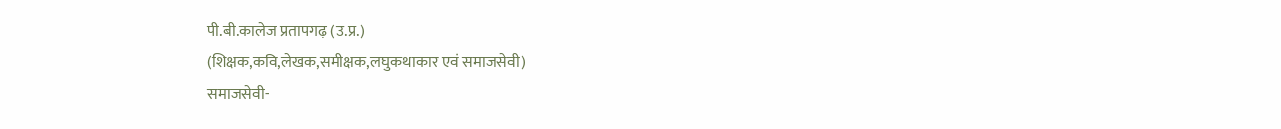पी.बी.कालेज प्रतापगढ़ (उ.प्र.)
(शिक्षक,कवि,लेखक,समीक्षक,लघुकथाकार एवं समाजसेवी)
समाजसेवी-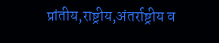प्रांतीय,राष्ट्रीय,अंतर्राष्ट्रीय व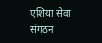एशिया सेवा संगठन